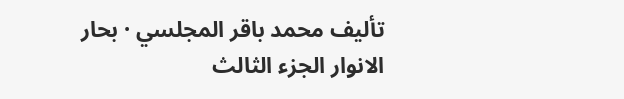تأليف محمد باقر المجلسي · بحار الانوار الجزء الثالث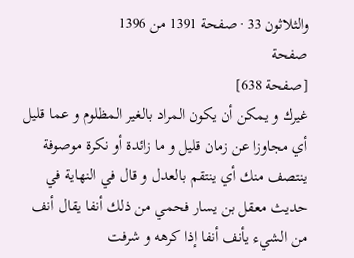والثلاثون 33 · صفحة 1391 من 1396
صفحة
[صفحة 638]
غيرك و يمكن أن يكون المراد بالغير المظلوم و عما قليل أي مجاوزا عن زمان قليل و ما زائدة أو نكرة موصوفة ينتصف منك أي ينتقم بالعدل و قال في النهاية في حديث معقل بن يسار فحمي من ذلك أنفا يقال أنف من الشيء يأنف أنفا إذا كرهه و شرفت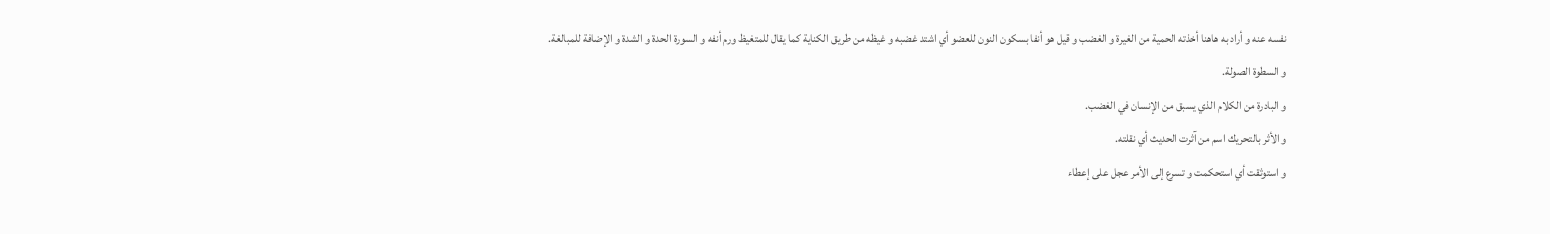نفسه عنه و أراد به هاهنا أخذته الحمية من الغيرة و الغضب و قيل هو أنفا بسكون النون للعضو أي اشتد غضبه و غيظه من طريق الكناية كما يقال للمتغيظ ورم أنفه و السورة الحدة و الشدة و الإضافة للمبالغة.
و السطوة الصولة.
و البادرة من الكلام الذي يسبق من الإنسان في الغضب.
و الأثر بالتحريك اسم من آثرت الحديث أي نقلته.
و استوثقت أي استحكمت و تسرع إلى الأمر عجل على إعطاء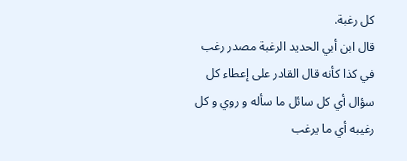كل رغبة.
قال ابن أبي الحديد الرغبة مصدر رغب في كذا كأنه قال القادر على إعطاء كل سؤال أي كل سائل ما سأله و روي و كل رغيبه أي ما يرغب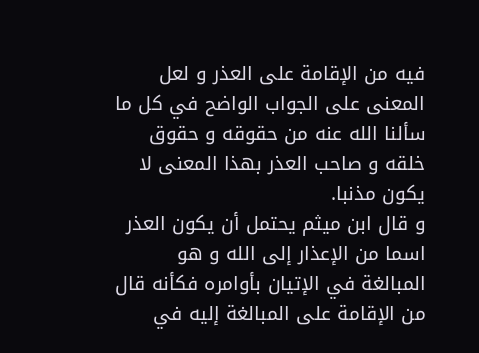فيه من الإقامة على العذر و لعل المعنى على الجواب الواضح في كل ما سألنا الله عنه من حقوقه و حقوق خلقه و صاحب العذر بهذا المعنى لا يكون مذنبا.
و قال ابن ميثم يحتمل أن يكون العذر اسما من الإعذار إلى الله و هو المبالغة في الإتيان بأوامره فكأنه قال من الإقامة على المبالغة إليه في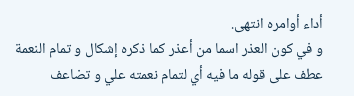أداء أوامره انتهى.
و في كون العذر اسما من أعذر كما ذكره إشكال و تمام النعمة عطف على قوله ما فيه أي لتمام نعمته علي و تضاعف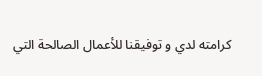كرامته لدي و توفيقنا للأعمال الصالحة التي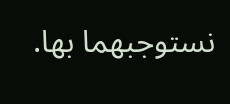نستوجبهما بها.